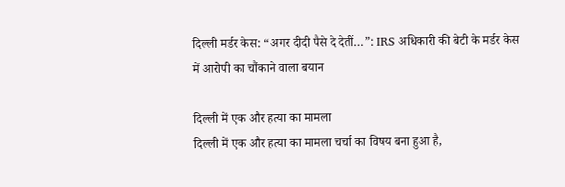दिल्ली मर्डर केस: “अगर दीदी पैसे दे देतीं…”: IRS अधिकारी की बेटी के मर्डर केस में आरोपी का चौंकाने वाला बयान

दिल्ली में एक और हत्या का मामला
दिल्ली में एक और हत्या का मामला चर्चा का विषय बना हुआ है,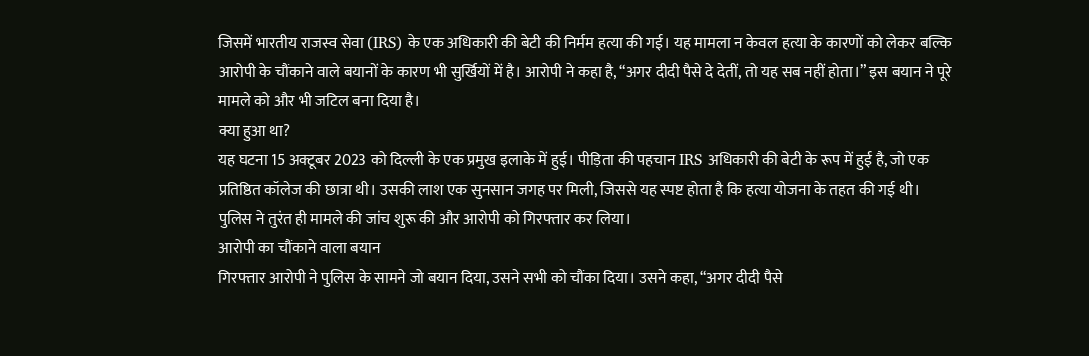जिसमें भारतीय राजस्व सेवा (IRS) के एक अधिकारी की बेटी की निर्मम हत्या की गई। यह मामला न केवल हत्या के कारणों को लेकर बल्कि आरोपी के चौंकाने वाले बयानों के कारण भी सुर्खियों में है। आरोपी ने कहा है, “अगर दीदी पैसे दे देतीं, तो यह सब नहीं होता।” इस बयान ने पूरे मामले को और भी जटिल बना दिया है।
क्या हुआ था?
यह घटना 15 अक्टूबर 2023 को दिल्ली के एक प्रमुख इलाके में हुई। पीड़िता की पहचान IRS अधिकारी की बेटी के रूप में हुई है, जो एक प्रतिष्ठित कॉलेज की छात्रा थी। उसकी लाश एक सुनसान जगह पर मिली, जिससे यह स्पष्ट होता है कि हत्या योजना के तहत की गई थी। पुलिस ने तुरंत ही मामले की जांच शुरू की और आरोपी को गिरफ्तार कर लिया।
आरोपी का चौंकाने वाला बयान
गिरफ्तार आरोपी ने पुलिस के सामने जो बयान दिया, उसने सभी को चौंका दिया। उसने कहा, “अगर दीदी पैसे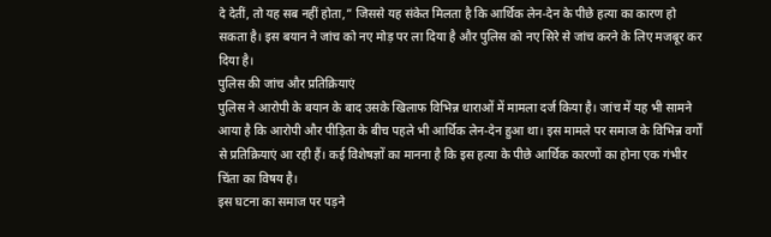दे देतीं, तो यह सब नहीं होता,” जिससे यह संकेत मिलता है कि आर्थिक लेन-देन के पीछे हत्या का कारण हो सकता है। इस बयान ने जांच को नए मोड़ पर ला दिया है और पुलिस को नए सिरे से जांच करने के लिए मजबूर कर दिया है।
पुलिस की जांच और प्रतिक्रियाएं
पुलिस ने आरोपी के बयान के बाद उसके खिलाफ विभिन्न धाराओं में मामला दर्ज किया है। जांच में यह भी सामने आया है कि आरोपी और पीड़िता के बीच पहले भी आर्थिक लेन-देन हुआ था। इस मामले पर समाज के विभिन्न वर्गों से प्रतिक्रियाएं आ रही हैं। कई विशेषज्ञों का मानना है कि इस हत्या के पीछे आर्थिक कारणों का होना एक गंभीर चिंता का विषय है।
इस घटना का समाज पर पड़ने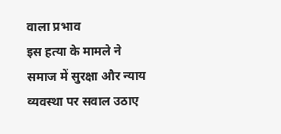वाला प्रभाव
इस हत्या के मामले ने समाज में सुरक्षा और न्याय व्यवस्था पर सवाल उठाए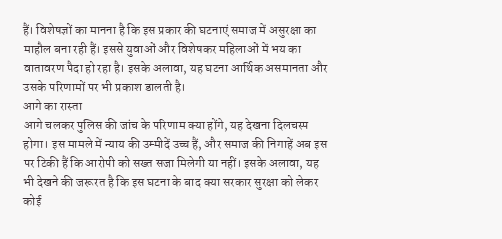हैं। विशेषज्ञों का मानना है कि इस प्रकार की घटनाएं समाज में असुरक्षा का माहौल बना रही हैं। इससे युवाओं और विशेषकर महिलाओं में भय का वातावरण पैदा हो रहा है। इसके अलावा, यह घटना आर्थिक असमानता और उसके परिणामों पर भी प्रकाश डालती है।
आगे का रास्ता
आगे चलकर पुलिस की जांच के परिणाम क्या होंगे, यह देखना दिलचस्प होगा। इस मामले में न्याय की उम्मीदें उच्च हैं, और समाज की निगाहें अब इस पर टिकी हैं कि आरोपी को सख्त सजा मिलेगी या नहीं। इसके अलावा, यह भी देखने की जरूरत है कि इस घटना के बाद क्या सरकार सुरक्षा को लेकर कोई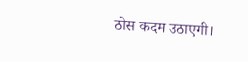ठोस कदम उठाएगी।